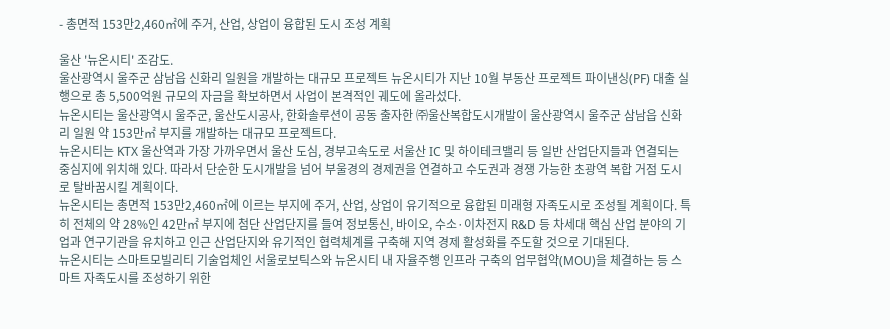- 총면적 153만2,460㎡에 주거, 산업, 상업이 융합된 도시 조성 계획

울산 '뉴온시티' 조감도.
울산광역시 울주군 삼남읍 신화리 일원을 개발하는 대규모 프로젝트 뉴온시티가 지난 10월 부동산 프로젝트 파이낸싱(PF) 대출 실행으로 총 5,500억원 규모의 자금을 확보하면서 사업이 본격적인 궤도에 올라섰다.
뉴온시티는 울산광역시 울주군, 울산도시공사, 한화솔루션이 공동 출자한 ㈜울산복합도시개발이 울산광역시 울주군 삼남읍 신화리 일원 약 153만㎡ 부지를 개발하는 대규모 프로젝트다.
뉴온시티는 KTX 울산역과 가장 가까우면서 울산 도심, 경부고속도로 서울산 IC 및 하이테크밸리 등 일반 산업단지들과 연결되는 중심지에 위치해 있다. 따라서 단순한 도시개발을 넘어 부울경의 경제권을 연결하고 수도권과 경쟁 가능한 초광역 복합 거점 도시로 탈바꿈시킬 계획이다.
뉴온시티는 총면적 153만2,460㎡에 이르는 부지에 주거, 산업, 상업이 유기적으로 융합된 미래형 자족도시로 조성될 계획이다. 특히 전체의 약 28%인 42만㎡ 부지에 첨단 산업단지를 들여 정보통신, 바이오, 수소·이차전지 R&D 등 차세대 핵심 산업 분야의 기업과 연구기관을 유치하고 인근 산업단지와 유기적인 협력체계를 구축해 지역 경제 활성화를 주도할 것으로 기대된다.
뉴온시티는 스마트모빌리티 기술업체인 서울로보틱스와 뉴온시티 내 자율주행 인프라 구축의 업무협약(MOU)을 체결하는 등 스마트 자족도시를 조성하기 위한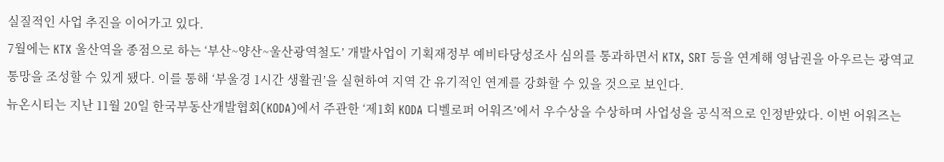실질적인 사업 추진을 이어가고 있다.
7월에는 KTX 울산역을 종점으로 하는 ‘부산~양산~울산광역철도’ 개발사업이 기획재정부 예비타당성조사 심의를 통과하면서 KTX, SRT 등을 연계해 영남권을 아우르는 광역교통망을 조성할 수 있게 됐다. 이를 통해 ‘부울경 1시간 생활권’을 실현하여 지역 간 유기적인 연계를 강화할 수 있을 것으로 보인다.
뉴온시티는 지난 11월 20일 한국부동산개발협회(KODA)에서 주관한 ‘제1회 KODA 디벨로퍼 어워즈’에서 우수상을 수상하며 사업성을 공식적으로 인정받았다. 이번 어워즈는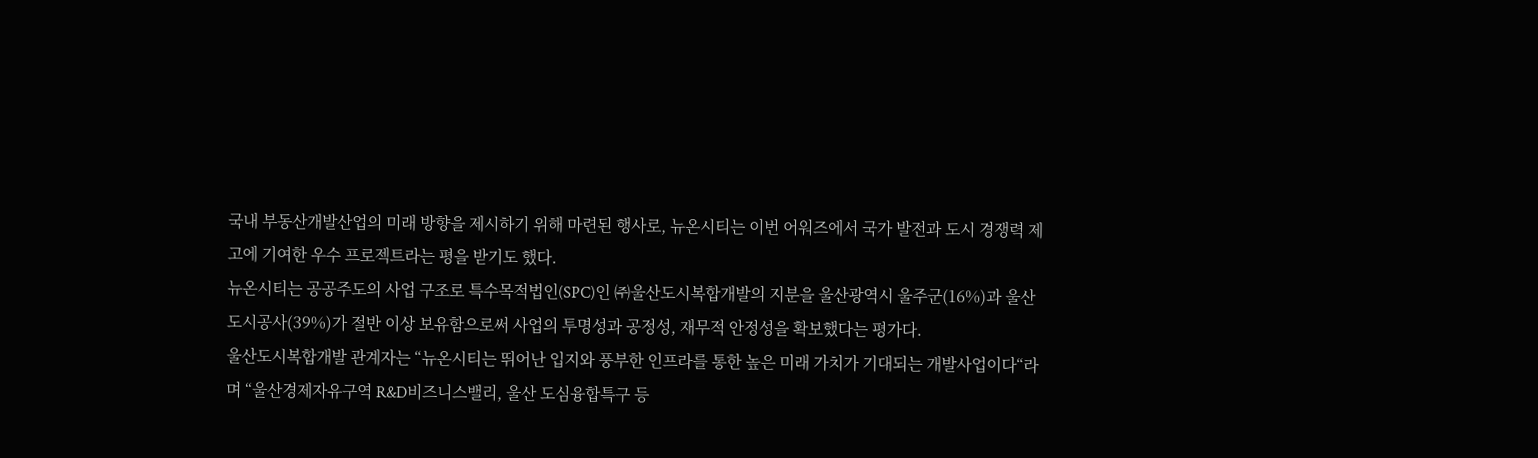국내 부동산개발산업의 미래 방향을 제시하기 위해 마련된 행사로, 뉴온시티는 이번 어워즈에서 국가 발전과 도시 경쟁력 제고에 기여한 우수 프로젝트라는 평을 받기도 했다.
뉴온시티는 공공주도의 사업 구조로 특수목적법인(SPC)인 ㈜울산도시복합개발의 지분을 울산광역시 울주군(16%)과 울산도시공사(39%)가 절반 이상 보유함으로써 사업의 투명성과 공정성, 재무적 안정성을 확보했다는 평가다.
울산도시복합개발 관계자는 “뉴온시티는 뛰어난 입지와 풍부한 인프라를 통한 높은 미래 가치가 기대되는 개발사업이다“라며 “울산경제자유구역 R&D비즈니스밸리, 울산 도심융합특구 등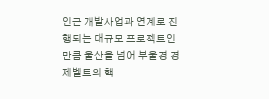인근 개발사업과 연계로 진행되는 대규모 프로젝트인 만큼 울산을 넘어 부울경 경제벨트의 핵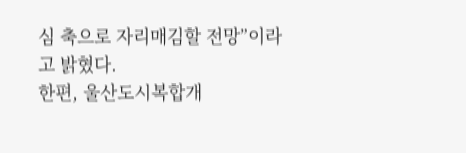심 축으로 자리매김할 전망”이라고 밝혔다.
한편, 울산도시복합개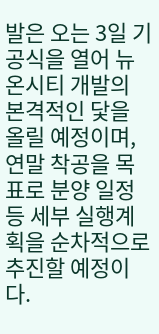발은 오는 3일 기공식을 열어 뉴온시티 개발의 본격적인 닻을 올릴 예정이며, 연말 착공을 목표로 분양 일정 등 세부 실행계획을 순차적으로 추진할 예정이다.